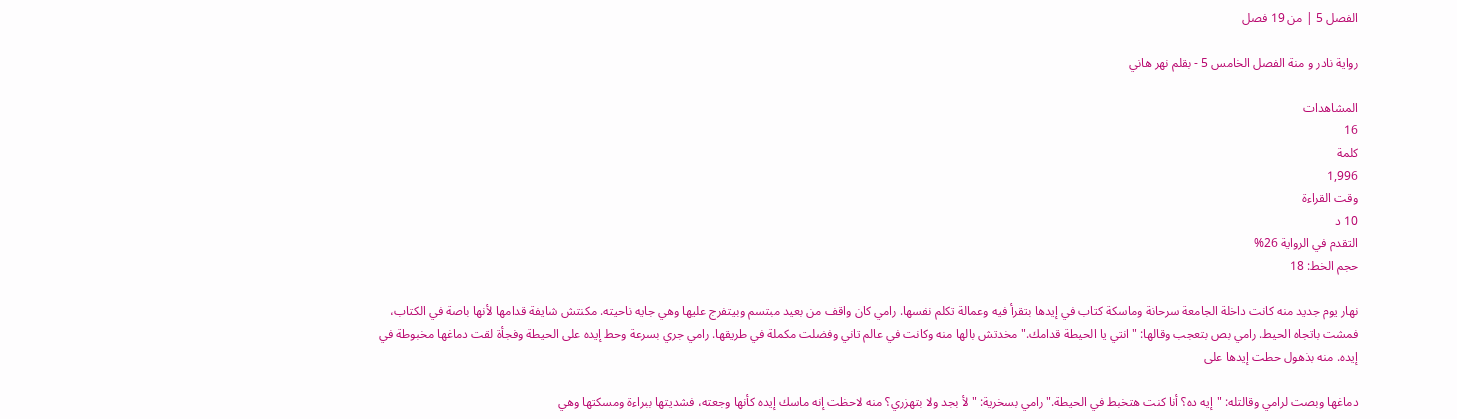الفصل 5 | من 19 فصل

رواية نادر و منة الفصل الخامس 5 - بقلم نهر هاني

المشاهدات
16
كلمة
1,996
وقت القراءة
10 د
التقدم في الرواية 26%
حجم الخط: 18

نهار يوم جديد منه كانت داخلة الجامعة سرحانة وماسكة كتاب في إيدها بتقرأ فيه وعمالة تكلم نفسها. رامي كان واقف من بعيد مبتسم وبيتفرج عليها وهي جايه ناحيته. مكنتش شايفة قدامها لأنها باصة في الكتاب، فمشت باتجاه الحيط. رامي بص بتعجب وقالها: "انتي يا الحيطة قدامك." مخدتش بالها منه وكانت في عالم تاني وفضلت مكملة في طريقها. رامي جري بسرعة وحط إيده على الحيطة وفجأة لقت دماغها مخبوطة في إيده. منه بذهول حطت إيدها على

دماغها وبصت لرامي وقالتله: "إيه ده؟ أنا كنت هتخبط في الحيطة." رامي بسخرية: "لأ بجد ولا بتهزري؟ منه لاحظت إنه ماسك إيده كأنها وجعته، فشديتها ببراءة ومسكتها وهي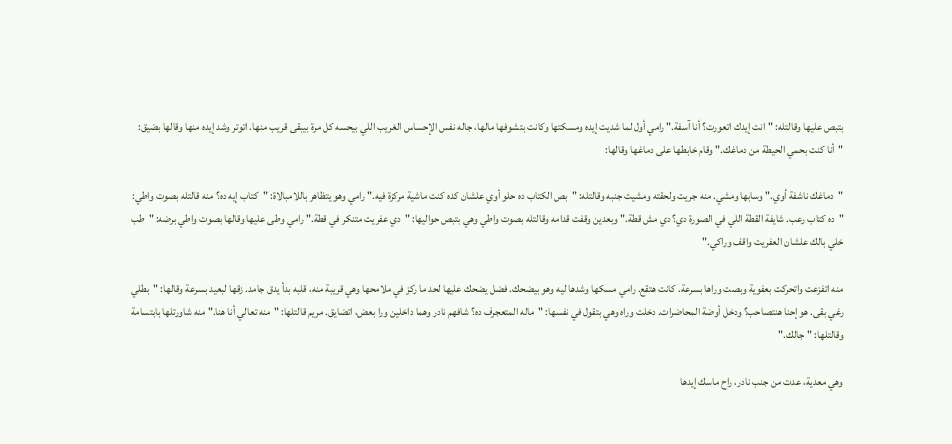بتبص عليها وقالتله: "انت إيدك اتعورت؟ أنا آسفة." رامي أول لما شديت إيده ومسكتها وكانت بتشوفها مالها، جاله نفس الإحساس الغريب اللي بيحسه كل مرة بيبقى قريب منها. اتوتر وشد إيده منها وقالها بضيق: "أنا كنت بحمي الحيطة من دماغك." وقام خابطها على دماغها وقالها:

"دماغك ناشفة أوي." وسابها ومشي. منه جريت ولحقته ومشيت جنبه وقالتله: "بص الكتاب ده حلو أوي علشان كده كنت ماشية مركزة فيه." رامي وهو يتظاهر باللامبالاة: "كتاب إيه ده؟ منه قالتله بصوت واطي: "ده كتاب رعب. شايفة القطة اللي في الصورة دي؟ دي مش قطة." وبعدين وقفت قدامه وقالتله بصوت واطي وهي بتبص حواليها: "دي عفريت متنكر في قطة." رامي وطى عليها وقالها بصوت واطي برضه: "طب خلي بالك علشان العفريت واقف وراكي."

منه اتفزعت واتحركت بعفوية وبصت وراها بسرعة. كانت هتقع. رامي مسكها وشدها ليه وهو بيضحك. فضل يضحك عليها لحد ما ركز في ملامحها وهي قريبة منه، قلبه بدأ يدق جامد. زقها لبعيد بسرعة وقالها: "بطلي رغي بقى. هو إحنا هنتصاحب؟ ودخل أوضة المحاضرات. دخلت وراه وهي بتقول في نفسها: "ماله المتعجرف ده؟ شافهم نادر وهما داخلين ورا بعض، اتضايق. مريم قالتلها: "منه تعالي أنا هنا." منه شاورتلها بابتسامة وقالتلها: "جالك."

وهي معدية، عدت من جنب نادر، راح ماسك إيدها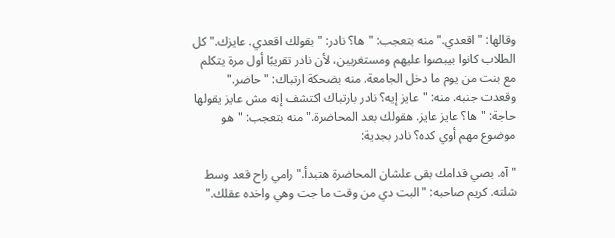وقالها: "اقعدي." منه بتعجب: "ها؟ نادر: "بقولك اقعدي. عايزك." كل الطلاب كانوا بيبصوا عليهم ومستغربين، لأن نادر تقريبًا أول مرة يتكلم مع بنت من يوم ما دخل الجامعة. منه بضحكة ارتباك: "حاضر." وقعدت جنبه. منه: "عايز إيه؟ نادر بارتباك اكتشف إنه مش عايز يقولها حاجة: "ها؟ عايز عايز. هقولك بعد المحاضرة." منه بتعجب: "هو موضوع مهم أوي كده؟ نادر بجدية:

"آه. بصي قدامك بقى علشان المحاضرة هتبدأ." رامي راح قعد وسط شلته. كريم صاحبه: "البت دي من وقت ما جت وهي واخده عقلك."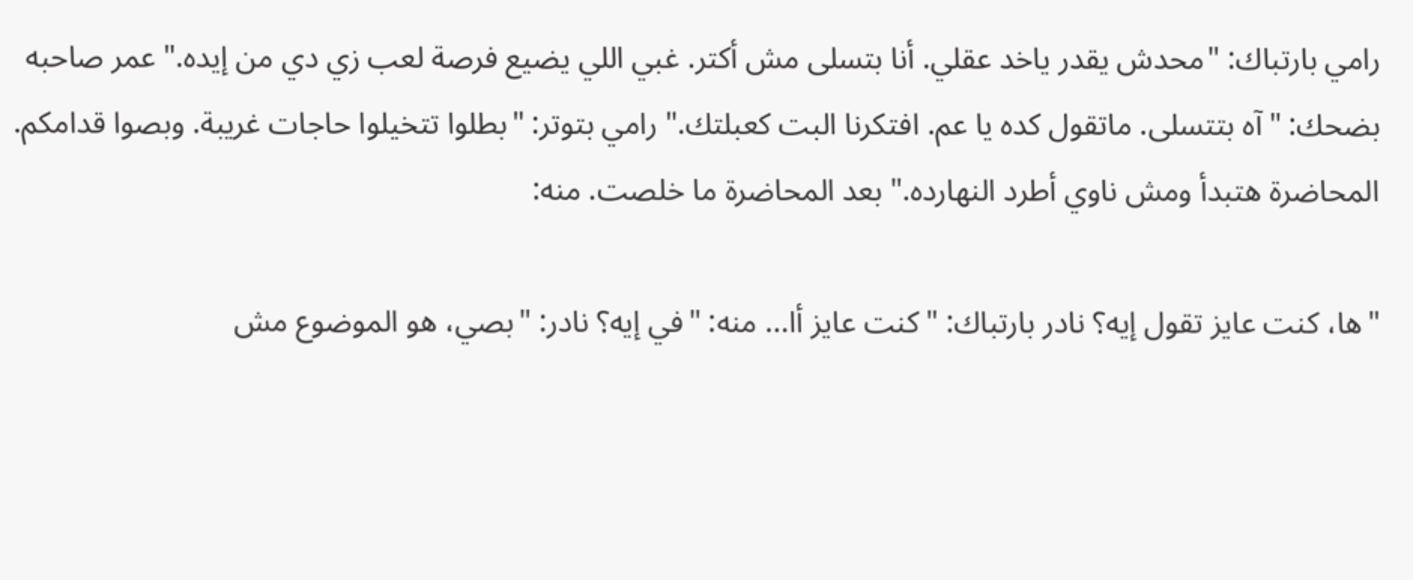رامي بارتباك: "محدش يقدر ياخد عقلي. أنا بتسلى مش أكتر. غبي اللي يضيع فرصة لعب زي دي من إيده." عمر صاحبه بضحك: "آه بتتسلى. ماتقول كده يا عم. افتكرنا البت كعبلتك." رامي بتوتر: "بطلوا تتخيلوا حاجات غريبة. وبصوا قدامكم. المحاضرة هتبدأ ومش ناوي أطرد النهارده." بعد المحاضرة ما خلصت. منه:

"ها، كنت عايز تقول إيه؟ نادر بارتباك: "كنت عايز أا... منه: "في إيه؟ نادر: "بصي، هو الموضوع مش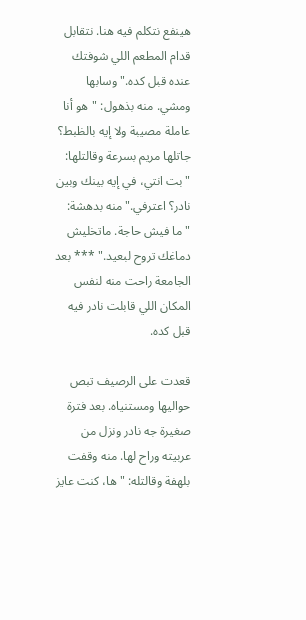هينفع نتكلم فيه هنا. نتقابل قدام المطعم اللي شوفتك عنده قبل كده." وسابها ومشي. منه بذهول: "هو أنا عاملة مصيبة ولا إيه بالظبط؟ جاتلها مريم بسرعة وقالتلها: "بت انتي، في إيه بينك وبين نادر؟ اعترفي." منه بدهشة: "ما فيش حاجة. ماتخليش دماغك تروح لبعيد." *** بعد الجامعة راحت منه لنفس المكان اللي قابلت نادر فيه قبل كده.

قعدت على الرصيف تبص حواليها ومستنياه. بعد فترة صغيرة جه نادر ونزل من عربيته وراح لها. منه وقفت بلهفة وقالتله: "ها، كنت عايز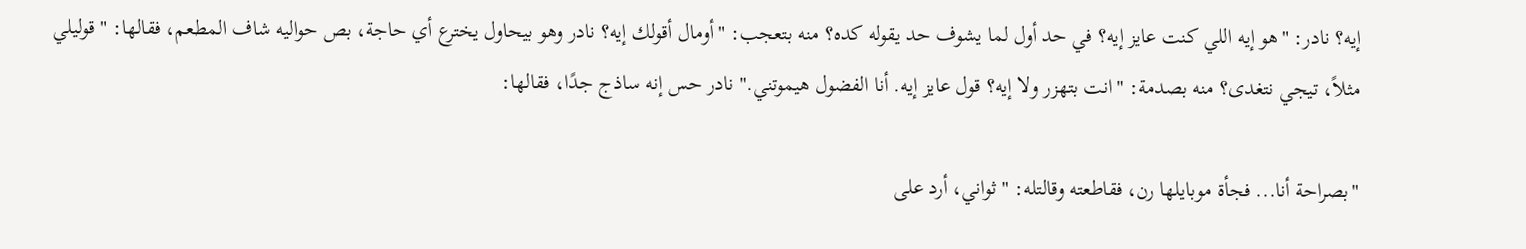إيه؟ نادر: "هو إيه اللي كنت عايز إيه؟ في حد أول لما يشوف حد يقوله كده؟ منه بتعجب: "أومال أقولك إيه؟ نادر وهو بيحاول يخترع أي حاجة، بص حواليه شاف المطعم، فقالها: "قوليلي مثلاً، تيجي نتغدى؟ منه بصدمة: "انت بتهزر ولا إيه؟ قول عايز إيه. أنا الفضول هيموتني." نادر حس إنه ساذج جدًا، فقالها:

"بصراحة أنا... فجأة موبايلها رن، فقاطعته وقالتله: "ثواني، أرد على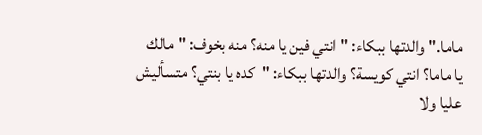ماما." والدتها ببكاء: "انتي فين يا منه؟ منه بخوف: "مالك يا ماما؟ انتي كويسة؟ والدتها ببكاء: "كده يا بنتي؟ متسأليش عليا ولا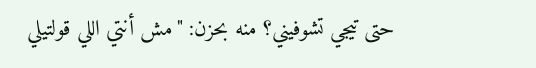حتى تيجي تشوفيني؟ منه بحزن: "مش أنتي اللي قولتيلي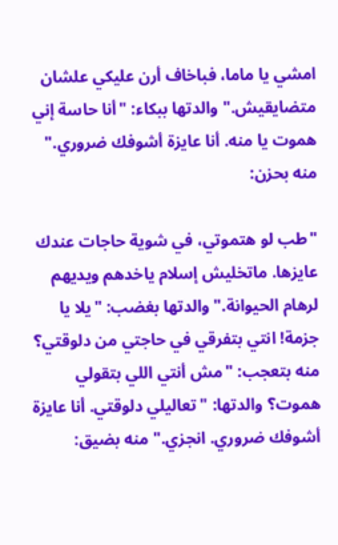امشي يا ماما، فباخاف أرن عليكي علشان متضايقيش." والدتها ببكاء: "أنا حاسة إني هموت يا منه. أنا عايزة أشوفك ضروري." منه بحزن:

"طب لو هتموتي، في شوية حاجات عندك عايزها. ماتخليش إسلام ياخدهم ويديهم لرهام الحيوانة." والدتها بغضب: "يلا يا جزمة! انتي بتفرقي في حاجتي من دلوقتي؟ منه بتعجب: "مش أنتي اللي بتقولي هموت؟ والدتها: "تعاليلي دلوقتي. أنا عايزة أشوفك ضروري. انجزي." منه بضيق: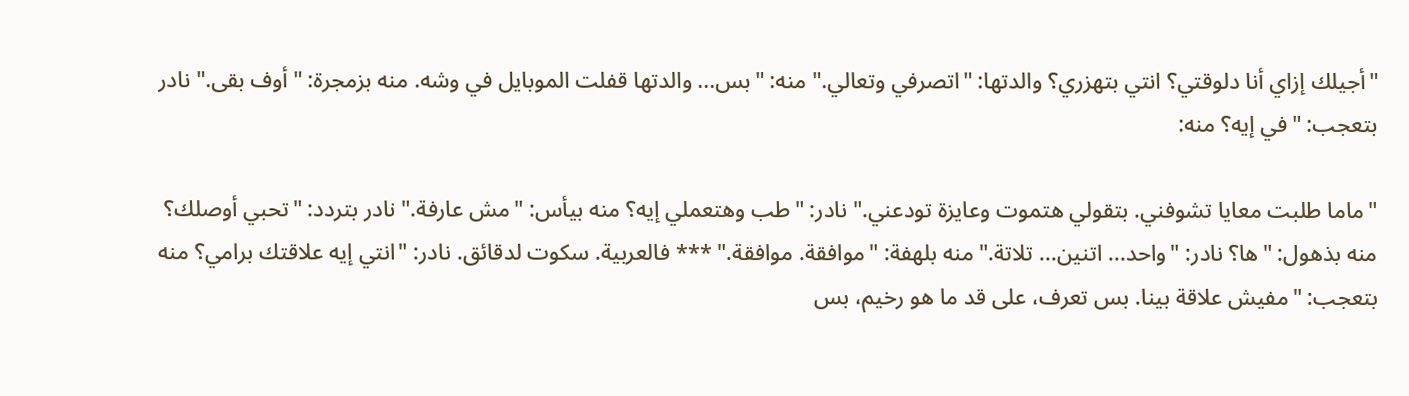"أجيلك إزاي أنا دلوقتي؟ انتي بتهزري؟ والدتها: "اتصرفي وتعالي." منه: "بس... والدتها قفلت الموبايل في وشه. منه بزمجرة: "أوف بقى." نادر بتعجب: "في إيه؟ منه:

"ماما طلبت معايا تشوفني. بتقولي هتموت وعايزة تودعني." نادر: "طب وهتعملي إيه؟ منه بيأس: "مش عارفة." نادر بتردد: "تحبي أوصلك؟ منه بذهول: "ها؟ نادر: "واحد... اتنين... تلاتة." منه بلهفة: "موافقة. موافقة." *** فالعربية. سكوت لدقائق. نادر: "انتي إيه علاقتك برامي؟ منه بتعجب: "مفيش علاقة بينا. بس تعرف، على قد ما هو رخيم، بس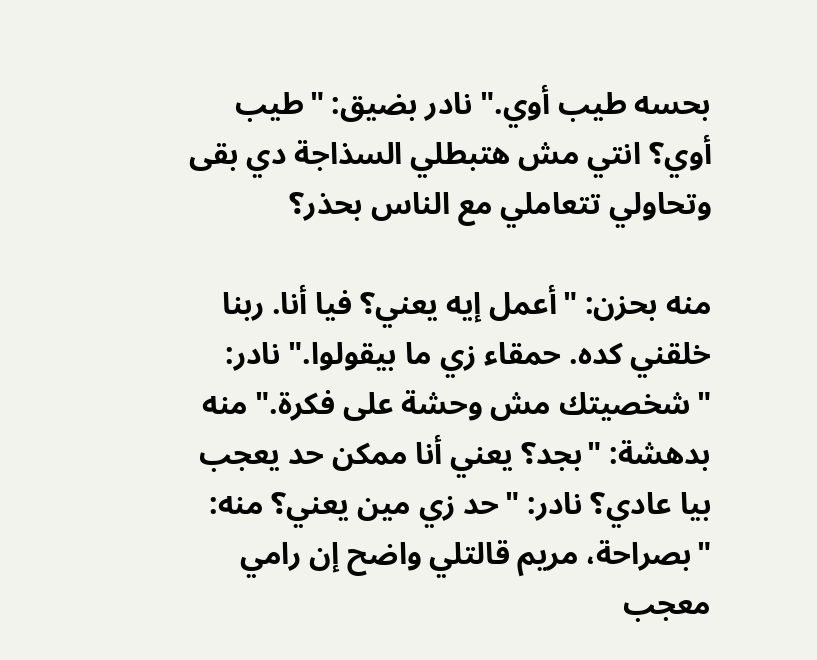بحسه طيب أوي." نادر بضيق: "طيب أوي؟ انتي مش هتبطلي السذاجة دي بقى وتحاولي تتعاملي مع الناس بحذر؟

منه بحزن: "أعمل إيه يعني؟ فيا أنا. ربنا خلقني كده. حمقاء زي ما بيقولوا." نادر: "شخصيتك مش وحشة على فكرة." منه بدهشة: "بجد؟ يعني أنا ممكن حد يعجب بيا عادي؟ نادر: "حد زي مين يعني؟ منه: "بصراحة، مريم قالتلي واضح إن رامي معجب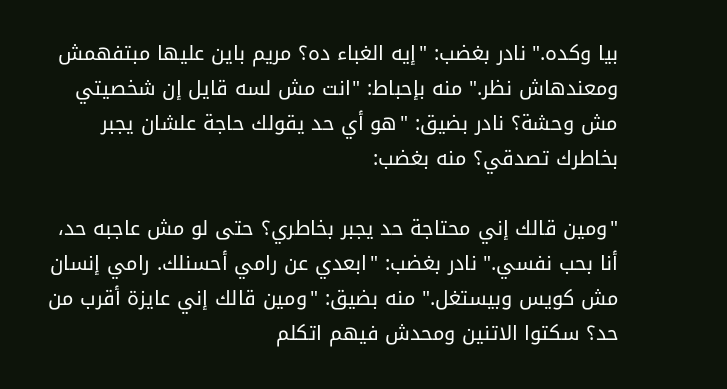بيا وكده." نادر بغضب: "إيه الغباء ده؟ مريم باين عليها مبتفهمش ومعندهاش نظر." منه بإحباط: "انت مش لسه قايل إن شخصيتي مش وحشة؟ نادر بضيق: "هو أي حد يقولك حاجة علشان يجبر بخاطرك تصدقي؟ منه بغضب:

"ومين قالك إني محتاجة حد يجبر بخاطري؟ حتى لو مش عاجبه حد، أنا بحب نفسي." نادر بغضب: "ابعدي عن رامي أحسنلك. رامي إنسان مش كويس وبيستغل." منه بضيق: "ومين قالك إني عايزة أقرب من حد؟ سكتوا الاتنين ومحدش فيهم اتكلم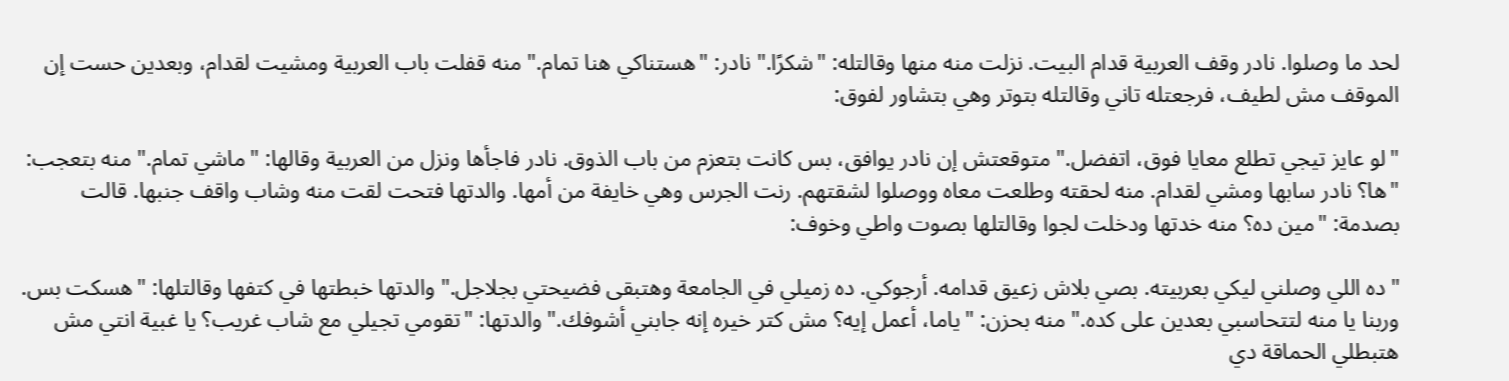لحد ما وصلوا. نادر وقف العربية قدام البيت. نزلت منه منها وقالتله: "شكرًا." نادر: "هستناكي هنا تمام." منه قفلت باب العربية ومشيت لقدام، وبعدين حست إن الموقف مش لطيف، فرجعتله تاني وقالتله بتوتر وهي بتشاور لفوق:

"لو عايز تيجي تطلع معايا فوق، اتفضل." متوقعتش إن نادر يوافق، بس كانت بتعزم من باب الذوق. نادر فاجأها ونزل من العربية وقالها: "ماشي تمام." منه بتعجب: "ها؟ نادر سابها ومشي لقدام. منه لحقته وطلعت معاه ووصلوا لشقتهم. رنت الجرس وهي خايفة من أمها. والدتها فتحت لقت منه وشاب واقف جنبها. قالت بصدمة: "مين ده؟ منه خدتها ودخلت لجوا وقالتلها بصوت واطي وخوف:

"ده اللي وصلني ليكي بعربيته. بصي بلاش زعيق قدامه. أرجوكي. ده زميلي في الجامعة وهتبقى فضيحتي بجلاجل." والدتها خبطتها في كتفها وقالتلها: "هسكت بس. وربنا يا منه لتتحاسبي بعدين على كده." منه بحزن: "ياما، أعمل إيه؟ مش كتر خيره إنه جابني أشوفك." والدتها: "تقومي تجيلي مع شاب غريب؟ يا غبية انتي مش هتبطلي الحماقة دي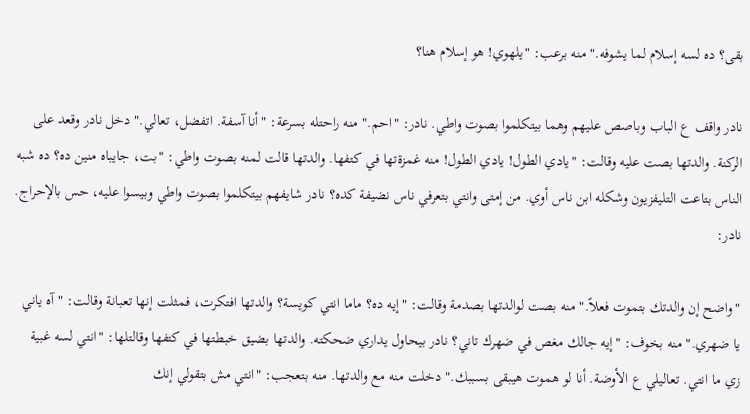بقى؟ ده لسه إسلام لما يشوفه." منه برعب: "يلهوي! هو إسلام هنا؟

نادر واقف ع الباب وباصص عليهم وهما بيتكلموا بصوت واطي. نادر: "احم." منه راحتله بسرعة: "أنا آسفة. اتفضل، تعالي." دخل نادر وقعد على الركنة. والدتها بصت عليه وقالت: "يادي الطول! يادي الطول! منه غمزةتها في كتفها. والدتها قالت لمنه بصوت واطي: "بت، جايباه منين ده؟ ده شبه الناس بتاعت التليفزيون وشكله ابن ناس أوي. من إمتى وانتي بتعرفي ناس نضيفة كده؟ نادر شايفهم بيتكلموا بصوت واطي وبيسوا عليه، حس بالإحراج. نادر:

"واضح إن والدتك بتموت فعلاً." منه بصت لوالدتها بصدمة وقالت: "إيه ده؟ ماما انتي كويسة؟ والدتها افتكرت، فمثلت إنها تعبانة وقالت: "آه ياني يا ضهري." منه بخوف: "إيه جالك مغص في ضهرك تاني؟ نادر بيحاول يداري ضحكته. والدتها بضيق خبطتها في كتفها وقالتلها: "انتي لسه غبية زي ما انتي. تعاليلي ع الأوضة. أنا لو هموت هيبقى بسببك." دخلت منه مع والدتها. منه بتعجب: "انتي مش بتقولي إنك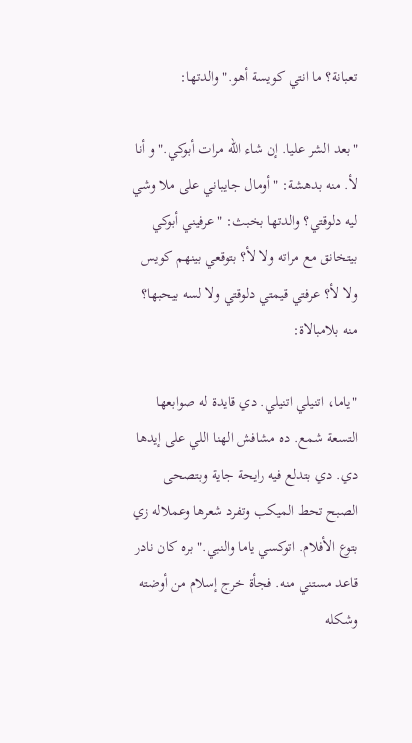تعبانة؟ ما انتي كويسة أهو." والدتها:

"بعد الشر عليا. إن شاء الله مرات أبوكي." و أنا لأ. منه بدهشة: "أومال جايباني على ملا وشي ليه دلوقتي؟ والدتها بخبث: "عرفيني أبوكي بيتخانق مع مراته ولا لأ؟ بتوقعي بينهم كويس ولا لأ؟ عرفتي قيمتي دلوقتي ولا لسه بيحبها؟ منه بلامبالاة:

"ياما، اتنيلي اتنيلي. دي قايدة له صوابعها التسعة شمع. ده مشافش الهنا اللي على إيدها دي. دي بتدلع فيه رايحة جاية وبتصحى الصبح تحط الميكب وتفرد شعرها وعملاله زي بتوع الأفلام. اتوكسي ياما والنبي." بره كان نادر قاعد مستني منه. فجأة خرج إسلام من أوضته وشكله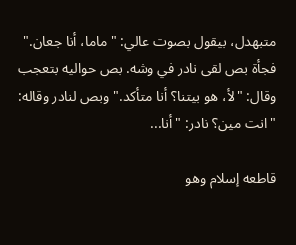متبهدل، بيقول بصوت عالي: "ماما، أنا جعان." فجأة بص لقى نادر في وشه. بص حواليه بتعجب وقال: "لأ، هو بيتنا؟ أنا متأكد." وبص لنادر وقاله: "انت مين؟ نادر: "أنا...

قاطعه إسلام وهو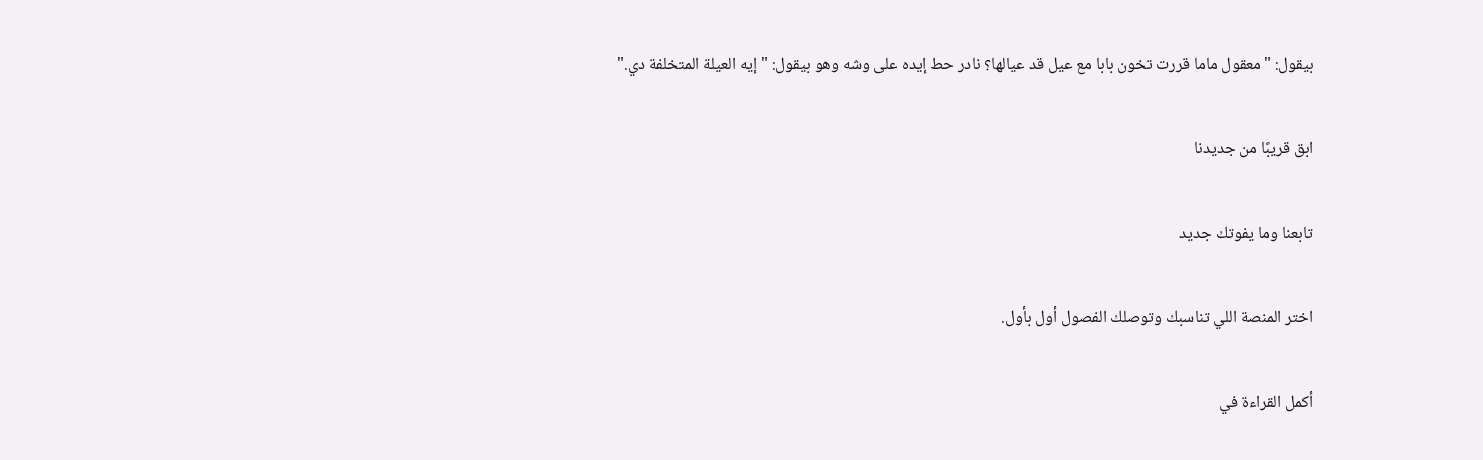بيقول: "معقول ماما قررت تخون بابا مع عيل قد عيالها؟ نادر حط إيده على وشه وهو بيقول: "إيه العيلة المتخلفة دي."

ابق قريبًا من جديدنا

تابعنا وما يفوتك جديد

اختر المنصة اللي تناسبك وتوصلك الفصول أول بأول.

أكمل القراءة في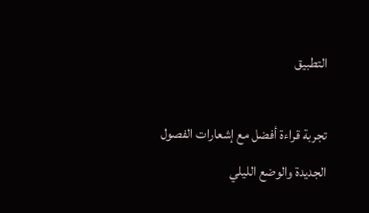التطبيق

تجربة قراءة أفضل مع إشعارات الفصول الجديدة والوضع الليلي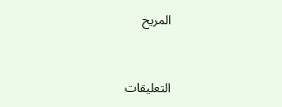المريح



التعليقات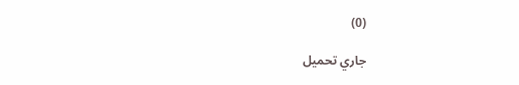(0)

جاري تحميل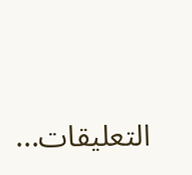التعليقات...